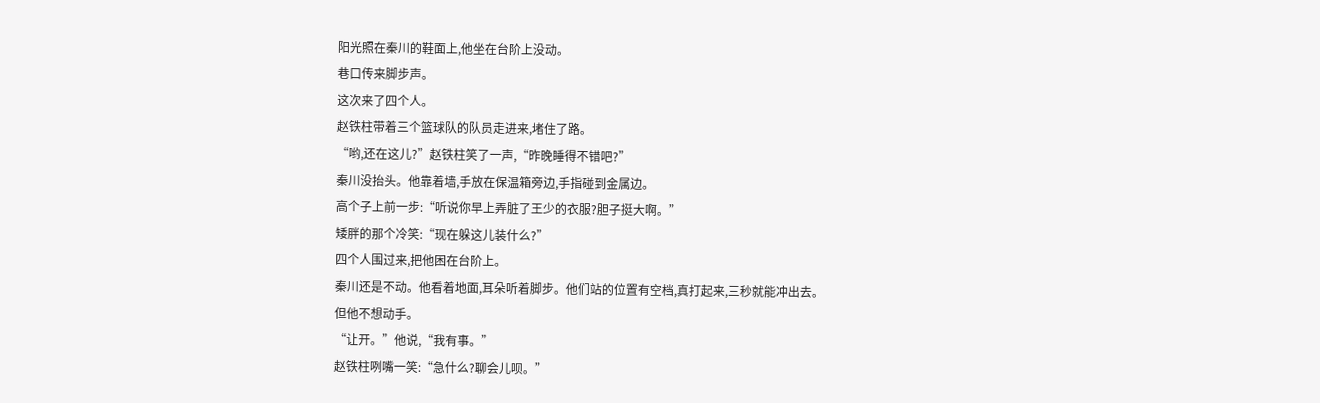阳光照在秦川的鞋面上,他坐在台阶上没动。
巷口传来脚步声。
这次来了四个人。
赵铁柱带着三个篮球队的队员走进来,堵住了路。
“哟,还在这儿?”赵铁柱笑了一声,“昨晚睡得不错吧?”
秦川没抬头。他靠着墙,手放在保温箱旁边,手指碰到金属边。
高个子上前一步:“听说你早上弄脏了王少的衣服?胆子挺大啊。”
矮胖的那个冷笑:“现在躲这儿装什么?”
四个人围过来,把他困在台阶上。
秦川还是不动。他看着地面,耳朵听着脚步。他们站的位置有空档,真打起来,三秒就能冲出去。
但他不想动手。
“让开。”他说,“我有事。”
赵铁柱咧嘴一笑:“急什么?聊会儿呗。”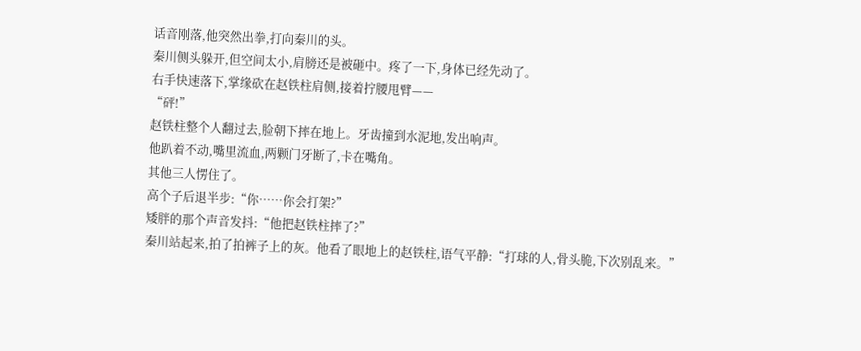话音刚落,他突然出拳,打向秦川的头。
秦川侧头躲开,但空间太小,肩膀还是被砸中。疼了一下,身体已经先动了。
右手快速落下,掌缘砍在赵铁柱肩侧,接着拧腰甩臂——
“砰!”
赵铁柱整个人翻过去,脸朝下摔在地上。牙齿撞到水泥地,发出响声。
他趴着不动,嘴里流血,两颗门牙断了,卡在嘴角。
其他三人愣住了。
高个子后退半步:“你……你会打架?”
矮胖的那个声音发抖:“他把赵铁柱摔了?”
秦川站起来,拍了拍裤子上的灰。他看了眼地上的赵铁柱,语气平静:“打球的人,骨头脆,下次别乱来。”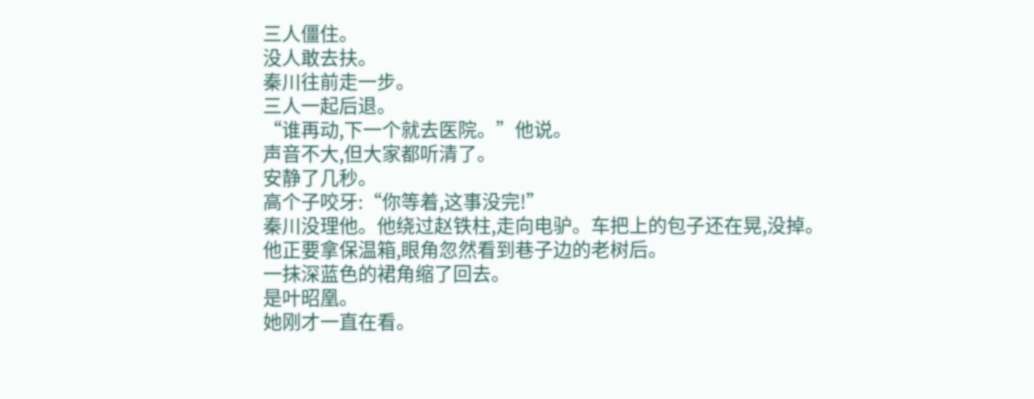三人僵住。
没人敢去扶。
秦川往前走一步。
三人一起后退。
“谁再动,下一个就去医院。”他说。
声音不大,但大家都听清了。
安静了几秒。
高个子咬牙:“你等着,这事没完!”
秦川没理他。他绕过赵铁柱,走向电驴。车把上的包子还在晃,没掉。
他正要拿保温箱,眼角忽然看到巷子边的老树后。
一抹深蓝色的裙角缩了回去。
是叶昭凰。
她刚才一直在看。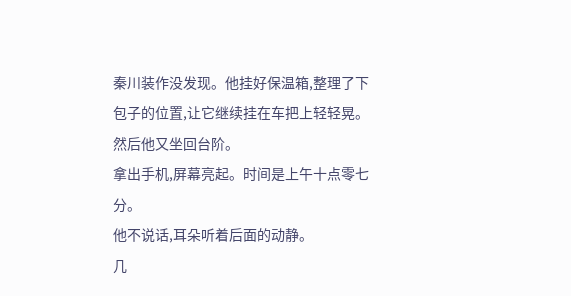秦川装作没发现。他挂好保温箱,整理了下包子的位置,让它继续挂在车把上轻轻晃。
然后他又坐回台阶。
拿出手机,屏幕亮起。时间是上午十点零七分。
他不说话,耳朵听着后面的动静。
几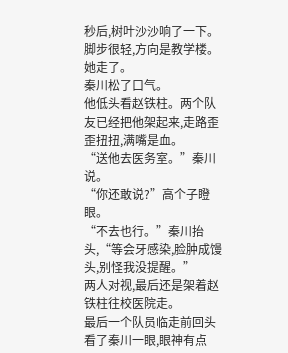秒后,树叶沙沙响了一下。脚步很轻,方向是教学楼。
她走了。
秦川松了口气。
他低头看赵铁柱。两个队友已经把他架起来,走路歪歪扭扭,满嘴是血。
“送他去医务室。”秦川说。
“你还敢说?”高个子瞪眼。
“不去也行。”秦川抬头,“等会牙感染,脸肿成馒头,别怪我没提醒。”
两人对视,最后还是架着赵铁柱往校医院走。
最后一个队员临走前回头看了秦川一眼,眼神有点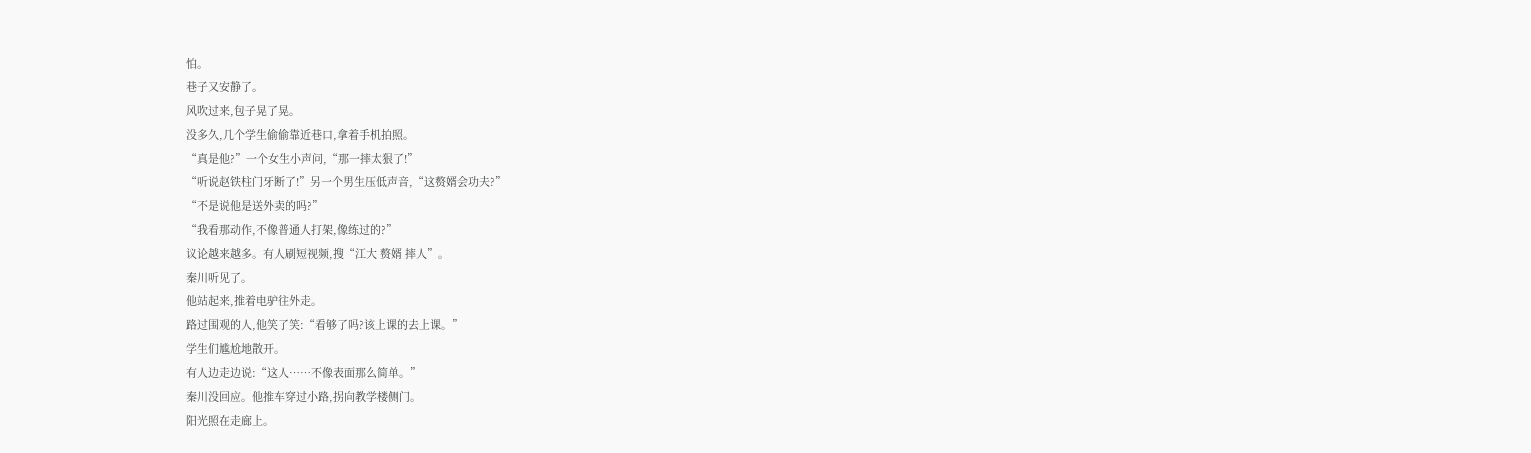怕。
巷子又安静了。
风吹过来,包子晃了晃。
没多久,几个学生偷偷靠近巷口,拿着手机拍照。
“真是他?”一个女生小声问,“那一摔太狠了!”
“听说赵铁柱门牙断了!”另一个男生压低声音,“这赘婿会功夫?”
“不是说他是送外卖的吗?”
“我看那动作,不像普通人打架,像练过的?”
议论越来越多。有人刷短视频,搜“江大 赘婿 摔人”。
秦川听见了。
他站起来,推着电驴往外走。
路过围观的人,他笑了笑:“看够了吗?该上课的去上课。”
学生们尴尬地散开。
有人边走边说:“这人……不像表面那么简单。”
秦川没回应。他推车穿过小路,拐向教学楼侧门。
阳光照在走廊上。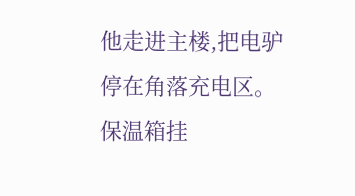他走进主楼,把电驴停在角落充电区。保温箱挂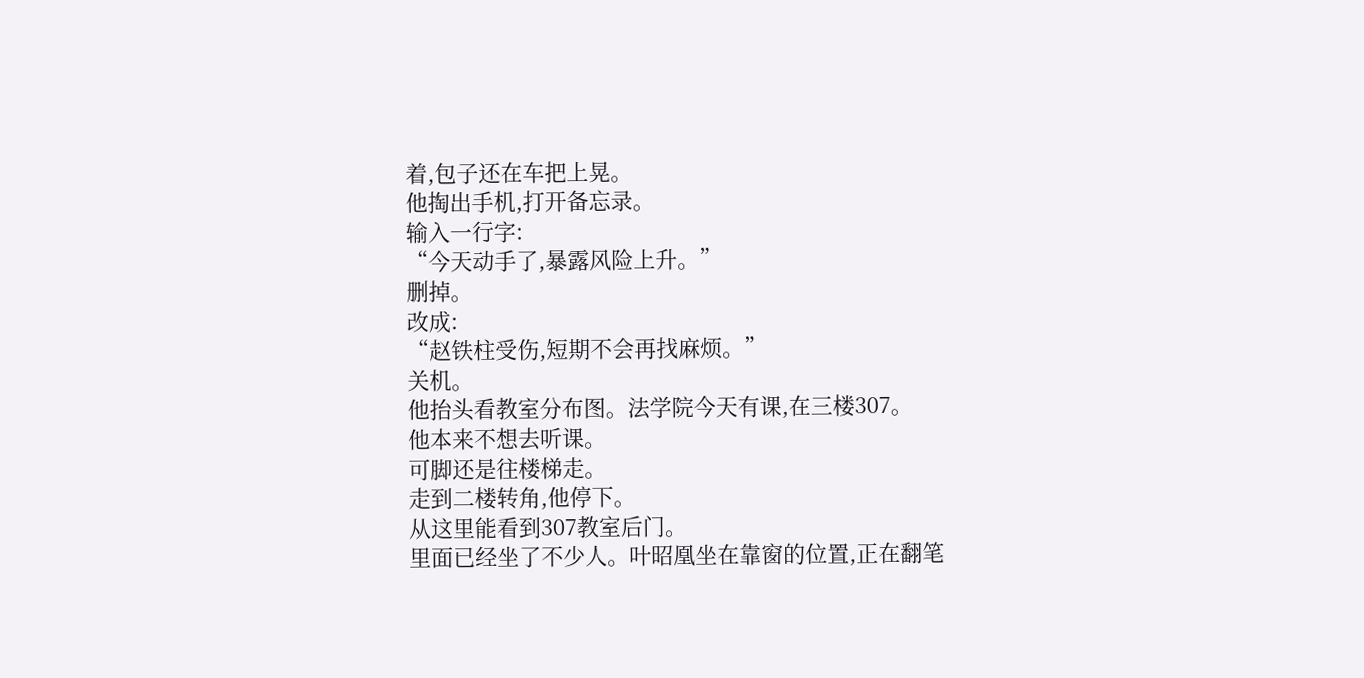着,包子还在车把上晃。
他掏出手机,打开备忘录。
输入一行字:
“今天动手了,暴露风险上升。”
删掉。
改成:
“赵铁柱受伤,短期不会再找麻烦。”
关机。
他抬头看教室分布图。法学院今天有课,在三楼307。
他本来不想去听课。
可脚还是往楼梯走。
走到二楼转角,他停下。
从这里能看到307教室后门。
里面已经坐了不少人。叶昭凰坐在靠窗的位置,正在翻笔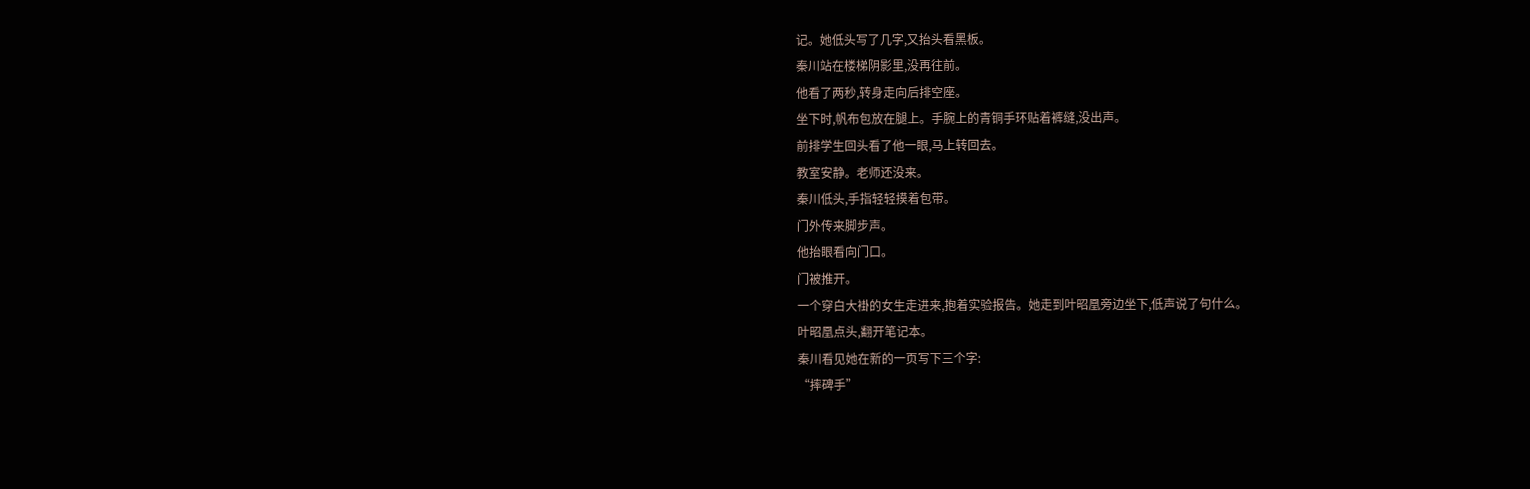记。她低头写了几字,又抬头看黑板。
秦川站在楼梯阴影里,没再往前。
他看了两秒,转身走向后排空座。
坐下时,帆布包放在腿上。手腕上的青铜手环贴着裤缝,没出声。
前排学生回头看了他一眼,马上转回去。
教室安静。老师还没来。
秦川低头,手指轻轻摸着包带。
门外传来脚步声。
他抬眼看向门口。
门被推开。
一个穿白大褂的女生走进来,抱着实验报告。她走到叶昭凰旁边坐下,低声说了句什么。
叶昭凰点头,翻开笔记本。
秦川看见她在新的一页写下三个字:
“摔碑手”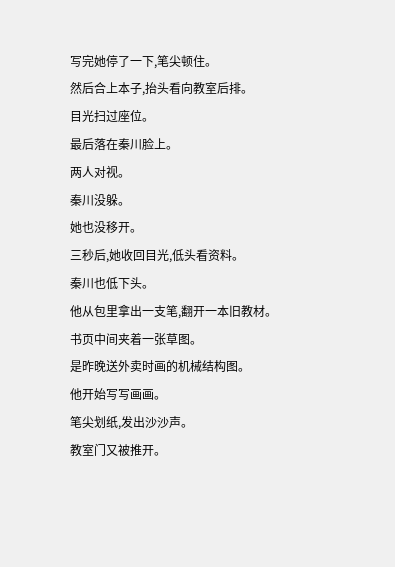写完她停了一下,笔尖顿住。
然后合上本子,抬头看向教室后排。
目光扫过座位。
最后落在秦川脸上。
两人对视。
秦川没躲。
她也没移开。
三秒后,她收回目光,低头看资料。
秦川也低下头。
他从包里拿出一支笔,翻开一本旧教材。
书页中间夹着一张草图。
是昨晚送外卖时画的机械结构图。
他开始写写画画。
笔尖划纸,发出沙沙声。
教室门又被推开。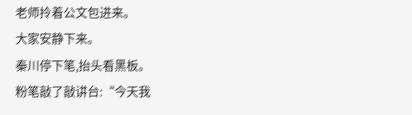老师拎着公文包进来。
大家安静下来。
秦川停下笔,抬头看黑板。
粉笔敲了敲讲台:“今天我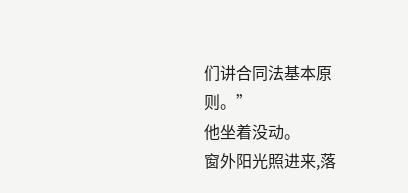们讲合同法基本原则。”
他坐着没动。
窗外阳光照进来,落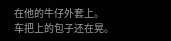在他的牛仔外套上。
车把上的包子还在晃。